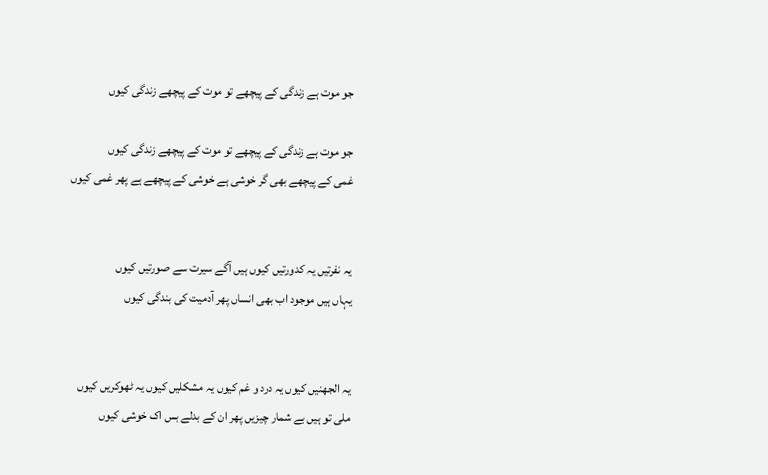جو موت ہے زندگی کے پیچھے تو موت کے پیچھے زندگی کیوں

جو موت ہے زندگی کے پیچھے تو موت کے پیچھے زندگی کیوں
غمی کے پیچھے بھی گر خوشی ہے خوشی کے پیچھے ہے پھر غمی کیوں


یہ نفرتیں یہ کدورتیں کیوں ہیں آگے سیرت سے صورتیں کیوں
یہاں ہیں موجود اب بھی انساں پھر آدمیت کی بندگی کیوں


یہ الجھنیں کیوں یہ درد و غم کیوں یہ مشکلیں کیوں یہ ٹھوکریں کیوں
ملی تو ہیں بے شمار چیزیں پھر ان کے بدلے بس اک خوشی کیوں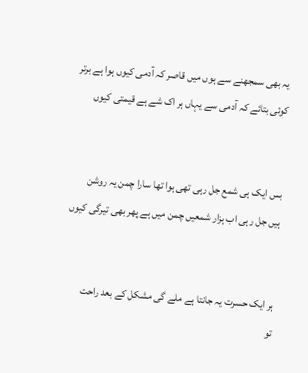یہ بھی سمجھنے سے ہوں میں قاصر کہ آدمی کیوں ہوا ہے برتر
کوئی بتائے کہ آدمی سے یہاں ہر اک شے ہے قیمتی کیوں


بس ایک ہی شمع جل رہی تھی ہوا تھا سارا چمن یہ روشن
ہیں جل رہی اب ہزار شمعیں چمن میں ہے پھر بھی تیرگی کیوں


ہر ایک حسرت یہ جانتا ہے ملے گی مشکل کے بعد راحت
تو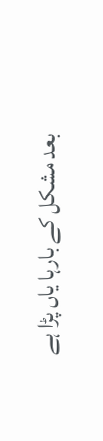بعد مشکل کے بارہا یاں پڑا ہے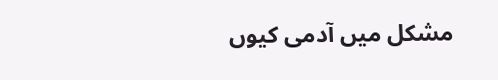مشکل میں آدمی کیوں